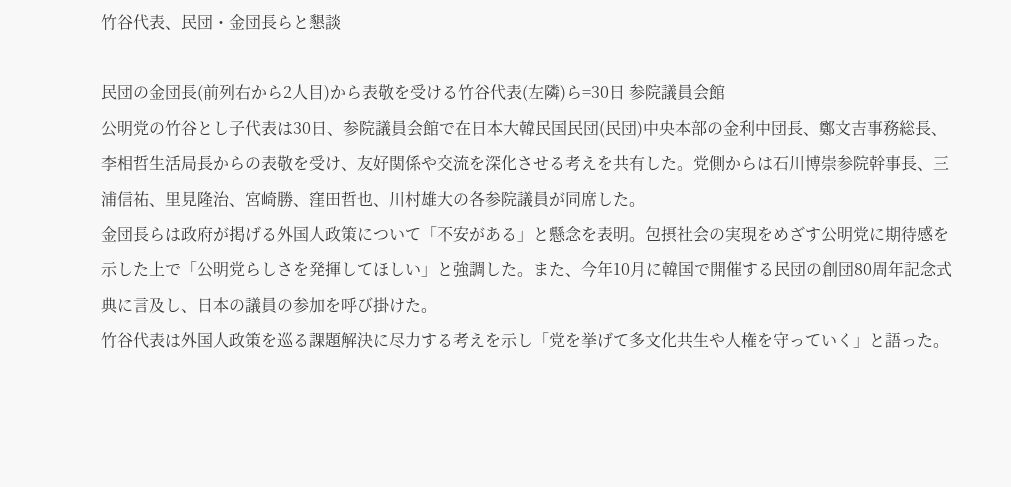竹谷代表、民団・金団長らと懇談

民団の金団長(前列右から2人目)から表敬を受ける竹谷代表(左隣)ら=30日 参院議員会館
公明党の竹谷とし子代表は30日、参院議員会館で在日本大韓民国民団(民団)中央本部の金利中団長、鄭文吉事務総長、李相哲生活局長からの表敬を受け、友好関係や交流を深化させる考えを共有した。党側からは石川博崇参院幹事長、三浦信祐、里見隆治、宮崎勝、窪田哲也、川村雄大の各参院議員が同席した。
金団長らは政府が掲げる外国人政策について「不安がある」と懸念を表明。包摂社会の実現をめざす公明党に期待感を示した上で「公明党らしさを発揮してほしい」と強調した。また、今年10月に韓国で開催する民団の創団80周年記念式典に言及し、日本の議員の参加を呼び掛けた。
竹谷代表は外国人政策を巡る課題解決に尽力する考えを示し「党を挙げて多文化共生や人権を守っていく」と語った。